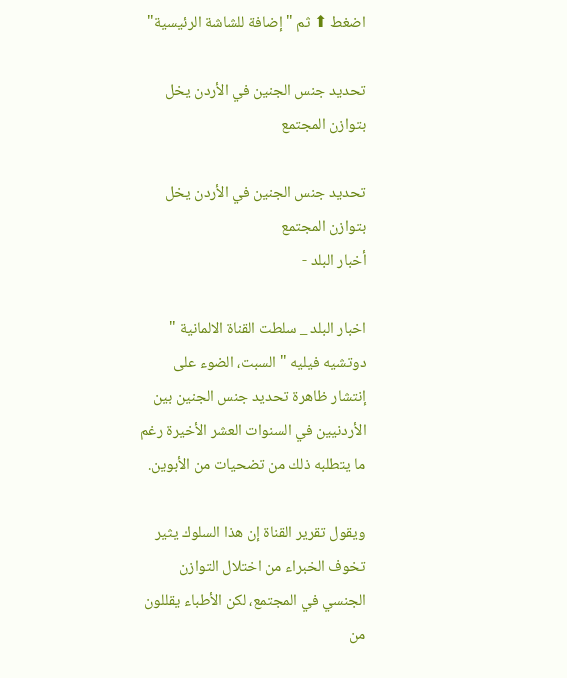اضغط ⬆ ثم "إضافة للشاشة الرئيسية"

تحديد جنس الجنين في الأردن يخل بتوازن المجتمع

تحديد جنس الجنين في الأردن يخل بتوازن المجتمع
أخبار البلد -

اخبار البلد _ سلطت القناة الالمانية " دوتشيه فيليه " السبت، الضوء على إنتشار ظاهرة تحديد جنس الجنين بين الأردنيين في السنوات العشر الأخيرة رغم ما يتطلبه ذلك من تضحيات من الأبوين.

ويقول تقرير القناة إن هذا السلوك يثير تخوف الخبراء من اختلال التوازن الجنسي في المجتمع، لكن الأطباء يقللون من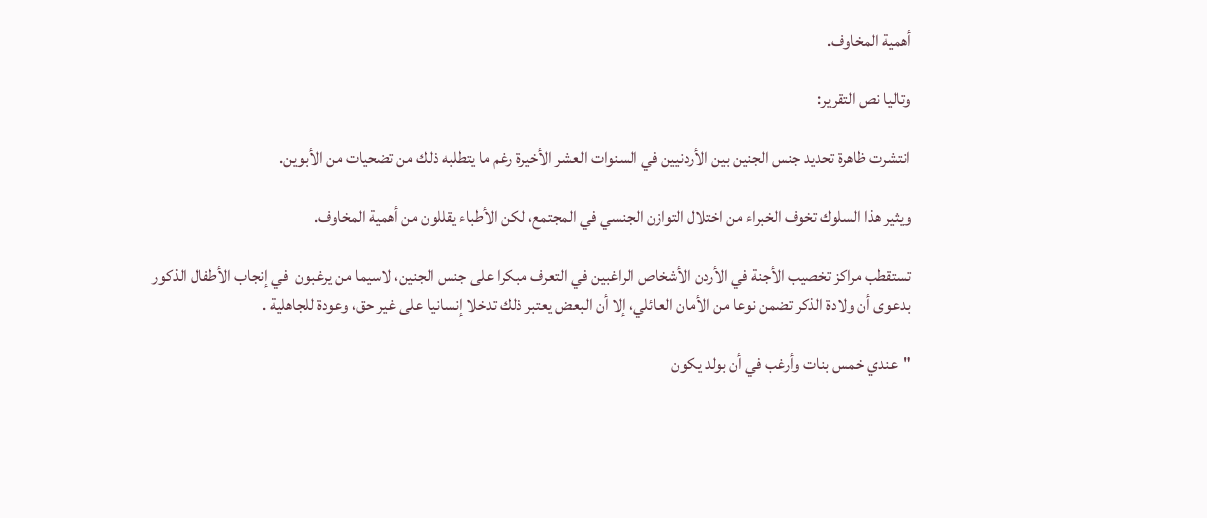أهمية المخاوف.

وتاليا نص التقرير:

انتشرت ظاهرة تحديد جنس الجنين بين الأردنيين في السنوات العشر الأخيرة رغم ما يتطلبه ذلك من تضحيات من الأبوين.

ويثير هذا السلوك تخوف الخبراء من اختلال التوازن الجنسي في المجتمع، لكن الأطباء يقللون من أهمية المخاوف.

تستقطب مراكز تخصيب الأجنة في الأردن الأشخاص الراغبين في التعرف مبكرا على جنس الجنين، لاسيما من يرغبون  في إنجاب الأطفال الذكور بدعوى أن ولادة الذكر تضمن نوعا من الأمان العائلي، إلا أن البعض يعتبر ذلك تدخلا إنسانيا على غير حق، وعودة للجاهلية .

"عندي خمس بنات وأرغب في أن بولد يكون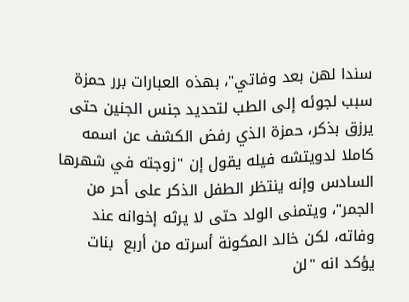سندا لهن بعد وفاتي"، بهذه العبارات برر حمزة سبب لجوئه إلى الطب لتحديد جنس الجنين حتى يرزق بذكر، حمزة الذي رفض الكشف عن اسمه كاملا لدويتشه فيله يقول إن "زوجته في شهرها السادس وإنه ينتظر الطفل الذكر على أحر من الجمر"، ويتمنى الولد حتى لا يرثه إخوانه عند وفاته، لكن خالد المكونة أسرته من أربع  بنات يؤكد انه "لن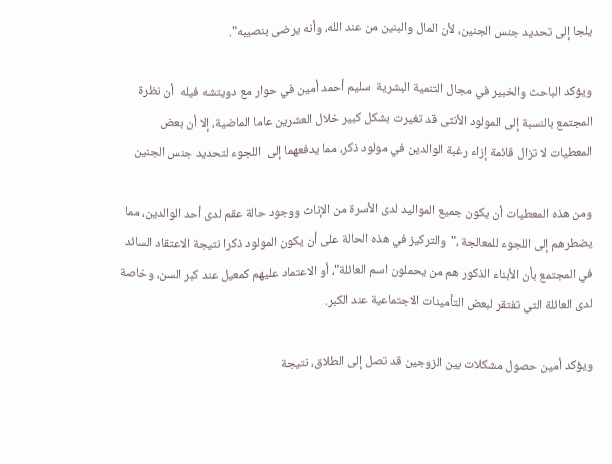يلجا إلى تحديد جنس الجنين، لأن المال والبنين من عند الله، وأنه يرضى بنصيبه".

ويؤكد الباحث والخبير في مجال التنمية البشرية  سليم أحمد أمين في حوار مع دويتشه فيله  أن نظرة المجتمع بالنسبة إلى المولود الأنثى قد تغيرت بشكل كبير خلال العشرين عاما الماضية، إلا أن بعض المعطيات لا تزال قائمة إزاء رغبة الوالدين في مولود ذكر، مما يدفعهما إلى  اللجوء لتحديد جنس الجنين

ومن هذه المعطيات أن يكون جميع المواليد لدى الأسرة من الإناث ووجود حالة عقم لدى أحد الوالدين، مما يضطرهم إلى اللجوء للمعالجة ،"والتركيز في هذه الحالة على أن يكون المولود ذكرا نتيجة الاعتقاد السائد في المجتمع بأن الأبناء الذكور هم من يحملون اسم العائلة"، أو الاعتماد عليهم كمعيل عند كبر السن، وخاصة لدى العائلة التي تفتقر لبعض التأمينات الاجتماعية عند الكبر.

ويؤكد أمين حصول مشكلات بين الزوجين قد تصل إلى الطلاق، نتيجة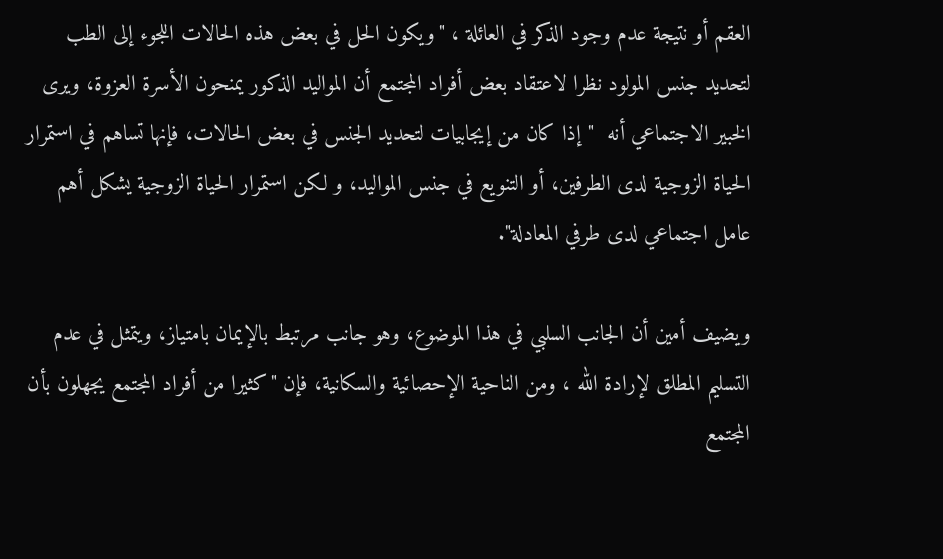العقم أو نتيجة عدم وجود الذكر في العائلة ، "ويكون الحل في بعض هذه الحالات اللجوء إلى الطب لتحديد جنس المولود نظرا لاعتقاد بعض أفراد المجتمع أن المواليد الذكور يمنحون الأسرة العزوة، ويرى الخبير الاجتماعي أنه  "إذا كان من إيجابيات لتحديد الجنس في بعض الحالات، فإنها تساهم في استمرار الحياة الزوجية لدى الطرفين، أو التنويع في جنس المواليد، و لكن استمرار الحياة الزوجية يشكل أهم عامل اجتماعي لدى طرفي المعادلة".

ويضيف أمين أن الجانب السلبي في هذا الموضوع، وهو جانب مرتبط بالإيمان بامتياز، ويتمثل في عدم التسليم المطلق لإرادة الله ، ومن الناحية الإحصائية والسكانية، فإن "كثيرا من أفراد المجتمع يجهلون بأن المجتمع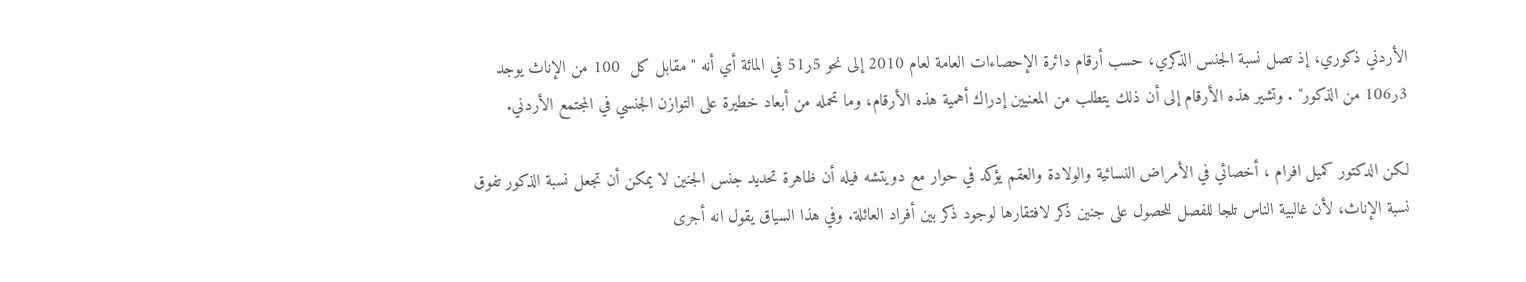الأردني ذكوري، إذ تصل نسبة الجنس الذكري، حسب أرقام دائرة الإحصاءات العامة لعام 2010 إلى نحو 5ر51 في المائة أي أنه "مقابل كل  100 من الإناث يوجد 3ر106 من الذكور" . وتشير هذه الأرقام إلى أن ذلك يتطلب من المعنيين إدراك أهمية هذه الأرقام، وما تحمله من أبعاد خطيرة على التوازن الجنسي في المجتمع الأردني.

لكن الدكتور كميل افرام ، أخصائي في الأمراض النسائية والولادة والعقم يؤكد في حوار مع دويتشه فيله أن ظاهرة تحديد جنس الجنين لا يمكن أن تجعل نسبة الذكور تفوق نسبة الإناث، لأن غالبية الناس تلجا للفصل للحصول على جنين ذكر لافتقارها لوجود ذكر بين أفراد العائلة. وفي هذا السياق يقول انه أجرى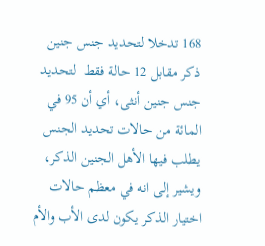168 تدخلا لتحديد جنس جنين ذكر مقابل 12 حالة فقط  لتحديد جنس جنين أنثى، أي أن 95 في المائة من حالات تحديد الجنس يطلب فيها الأهل الجنين الذكر، ويشير إلى انه في معظم حالات اختيار الذكر يكون لدى الأب والأم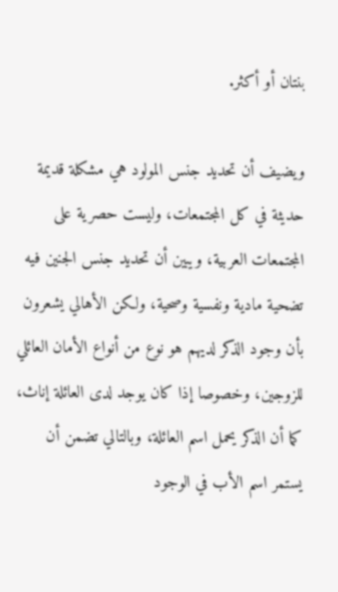بنتان أو أكثر.

ويضيف أن تحديد جنس المولود هي مشكلة قديمة حديثة في كل المجتمعات، وليست حصرية على المجتمعات العربية، ويبين أن تحديد جنس الجنين فيه تضحية مادية ونفسية وصحية، ولكن الأهالي يشعرون بأن وجود الذكر لديهم هو نوع من أنواع الأمان العائلي للزوجين، وخصوصا إذا كان يوجد لدى العائلة إناث، كما أن الذكر يحمل اسم العائلة، وبالتالي تضمن أن يستمر اسم الأب في الوجود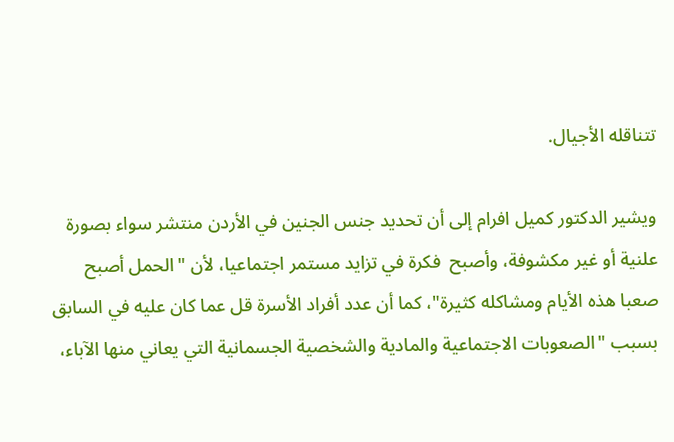تتناقله الأجيال.

ويشير الدكتور كميل افرام إلى أن تحديد جنس الجنين في الأردن منتشر سواء بصورة علنية أو غير مكشوفة، وأصبح  فكرة في تزايد مستمر اجتماعيا، لأن "الحمل أصبح صعبا هذه الأيام ومشاكله كثيرة"، كما أن عدد أفراد الأسرة قل عما كان عليه في السابق بسبب "الصعوبات الاجتماعية والمادية والشخصية الجسمانية التي يعاني منها الآباء،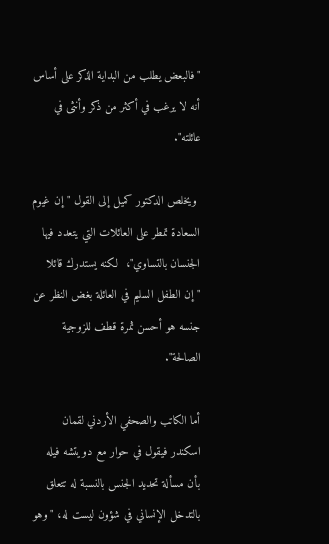"فالبعض يطلب من البداية الذكر على أساس أنه لا يرغب في أكثر من ذكر وأنثى في عائلته".

 ويخلص الدكتور كميل إلى القول "إن غيوم السعادة تمطر على العائلات التي يتعدد فيها الجنسان بالتساوي"،  لكنه يستدرك قائلا "إن الطفل السليم في العائلة بغض النظر عن جنسه هو أحسن ثمرة قطف للزوجية الصالحة".

أما الكاتب والصحفي الأردني لقمان اسكندر فيقول في حوار مع دويتشه فيله بأن مسألة تحديد الجنس بالنسبة له تتعلق بالتدخل الإنساني في شؤون ليست له، "وهو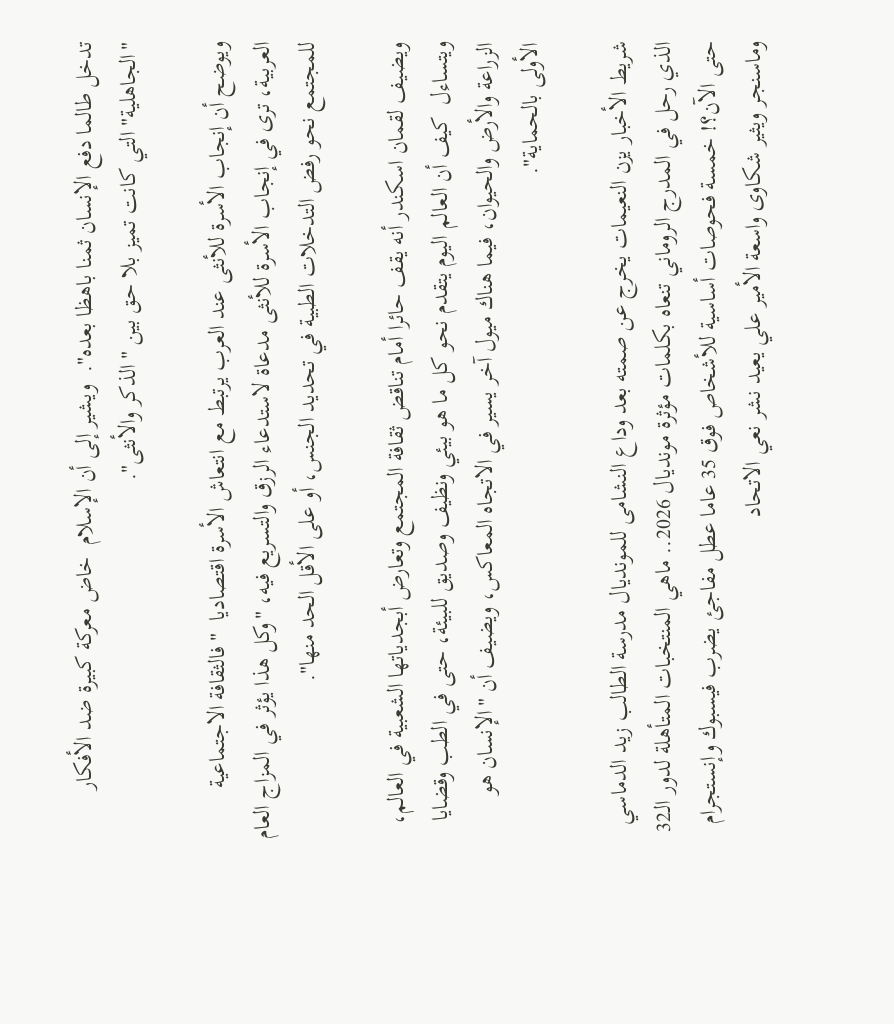تدخل طالما دفع الإنسان ثمنا باهظا بعده".  ويشير إلى أن الإسلام  خاض معركة كبيرة ضد الأفكار "الجاهلية" التي كانت تميز بلا حق بين "الذكر والأنثى".

ويوضح أن إنجاب الأسرة للأنثى عند العرب يرتبط مع انتعاش الأسرة اقتصاديا  "فالثقافة الاجتماعية  العربية، ترى في إنجاب الأسرة للأنثى مدعاة لاستدعاء الرزق والتسريع فيه، "وكل هذا يؤثر في المزاج العام للمجتمع نحو رفض التدخلات الطبية في تحديد الجنس، أو على الأقل الحد منها".

ويضيف لقمان اسكندر أنه يقف حائرا أمام تناقض ثقافة المجتمع وتعارض أبجدياتها الشعبية في العالم، ويتساءل  كيف أن العالم اليوم يتقدم نحو كل ما هو بيئي ونظيف وصديق للبيئة، حتى في الطب وقضايا الزراعة والأرض والحيوان، فيما هناك ميول آخر يسير في الاتجاه المعاكس، ويضيف أن "الإنسان هو الأولى بالحماية".

شريط الأخبار يزن النعيمات يخرج عن صمته بعد وداع النشامى للمونديال مدرسة الطالب زيد الدماسي الذي رحل في المدرج الروماني تنعاه بكلمات مؤثرة مونديال 2026.. ماهي المنتخبات المتأهلة لدور الـ32 حتى الآن؟! خمسة فحوصات أساسية للأشخاص فوق 35 عاما عطل مفاجئ يضرب فيسبوك وإنستجرام وماسنجر ويثير شكاوى واسعة الأمير علي يعيد نشر نعي الاتحاد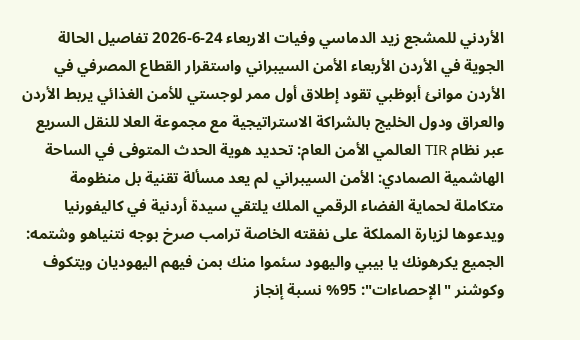الأردني للمشجع زيد الدماسي وفيات الاربعاء 24-6-2026 تفاصيل الحالة الجوية في الأردن الأربعاء الأمن السيبراني واستقرار القطاع المصرفي في الأردن موانئ أبوظبي تقود إطلاق أول ممر لوجستي للأمن الغذائي يربط الأردن والعراق ودول الخليج بالشراكة الاستراتيجية مع مجموعة العلا للنقل السريع عبر نظام TIR العالمي الأمن العام: تحديد هوية الحدث المتوفى في الساحة الهاشمية الصمادي: الأمن السيبراني لم يعد مسألة تقنية بل منظومة متكاملة لحماية الفضاء الرقمي الملك يلتقي سيدة أردنية في كاليفورنيا ويدعوها لزيارة المملكة على نفقته الخاصة ترامب صرخ بوجه نتنياهو وشتمه: الجميع يكرهونك يا بيبي واليهود سئموا منك بمن فيهم اليهوديان ويتكوف وكوشنر "الإحصاءات": 95% نسبة إنجاز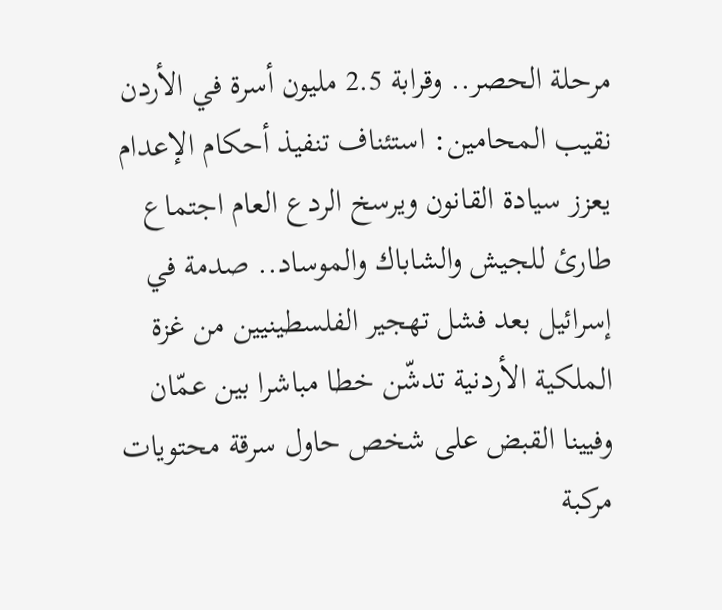مرحلة الحصر.. وقرابة 2.5 مليون أسرة في الأردن نقيب المحامين: استئناف تنفيذ أحكام الإعدام يعزز سيادة القانون ويرسخ الردع العام اجتماع طارئ للجيش والشاباك والموساد.. صدمة في إسرائيل بعد فشل تهجير الفلسطينيين من غزة الملكية الأردنية تدشّن خطا مباشرا بين عمّان وفيينا القبض على شخص حاول سرقة محتويات مركبة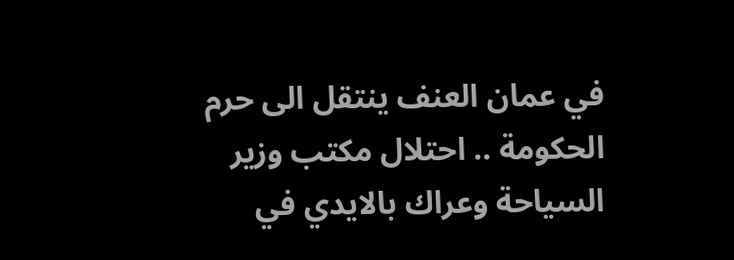في عمان العنف ينتقل الى حرم الحكومة .. احتلال مكتب وزير السياحة وعراك بالايدي في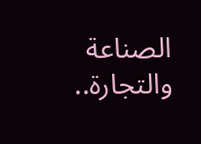الصناعة والتجارة..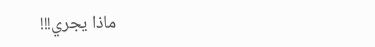ماذا يجري!!!